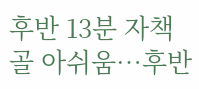후반 13분 자책골 아쉬움…후반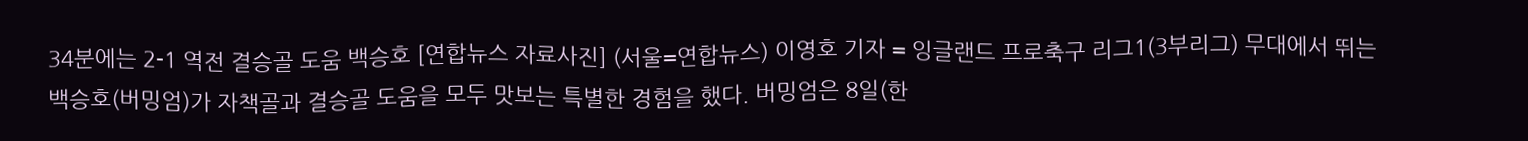34분에는 2-1 역전 결승골 도움 백승호 [연합뉴스 자료사진] (서울=연합뉴스) 이영호 기자 = 잉글랜드 프로축구 리그1(3부리그) 무대에서 뛰는 백승호(버밍엄)가 자책골과 결승골 도움을 모두 맛보는 특별한 경험을 했다. 버밍엄은 8일(한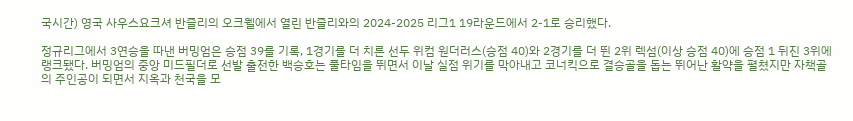국시간) 영국 사우스요크셔 반즐리의 오크웰에서 열린 반즐리와의 2024-2025 리그1 19라운드에서 2-1로 승리했다.

정규리그에서 3연승을 따낸 버밍엄은 승점 39를 기록, 1경기를 더 치른 선두 위컴 원더러스(승점 40)와 2경기를 더 뛴 2위 렉섬(이상 승점 40)에 승점 1 뒤진 3위에 랭크됐다. 버밍엄의 중앙 미드필더로 선발 출전한 백승호는 풀타임을 뛰면서 이날 실점 위기를 막아내고 코너킥으로 결승골을 돕는 뛰어난 활약을 펼쳤지만 자책골의 주인공이 되면서 지옥과 천국을 모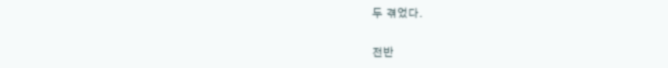두 겪었다.

전반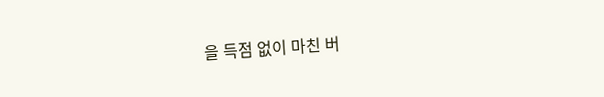을 득점 없이 마친 버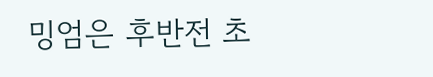밍엄은 후반전 초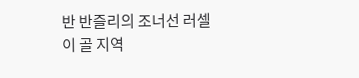반 반즐리의 조너선 러셀이 골 지역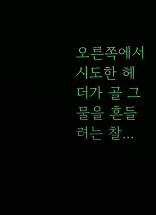오른쪽에서 시도한 헤더가 골 그물을 흔들려는 찰...